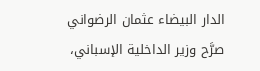الدار البيضاء عثمان الرضواني
صرَّح وزير الداخلية الإسباني،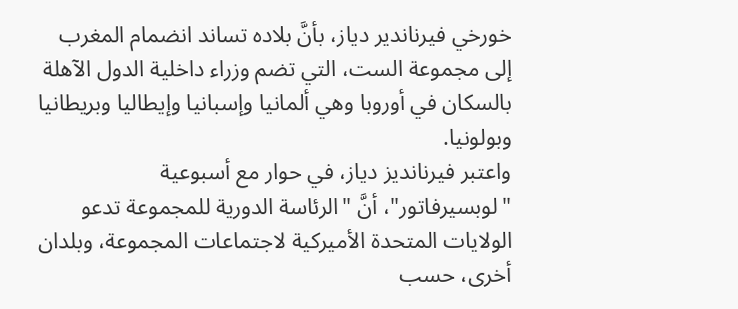خورخي فيرناندير دياز، بأنَّ بلاده تساند انضمام المغرب إلى مجموعة الست، التي تضم وزراء داخلية الدول الآهلة بالسكان في أوروبا وهي ألمانيا وإسبانيا وإيطاليا وبريطانيا وبولونيا.
واعتبر فيرنانديز دياز، في حوار مع أسبوعية "لوبسيرفاتور"، أنَّ "الرئاسة الدورية للمجموعة تدعو الولايات المتحدة الأميركية لاجتماعات المجموعة، وبلدان أخرى، حسب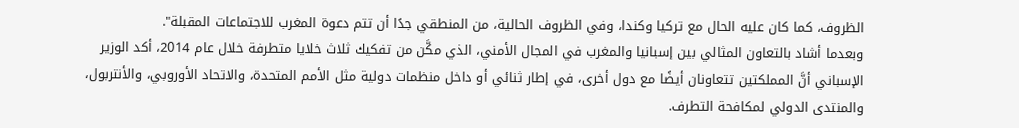الظروف، كما كان عليه الحال مع تركيا وكندا، وفي الظروف الحالية، من المنطقي جدًا أن تتم دعوة المغرب للاجتماعات المقبلة".
وبعدما أشاد بالتعاون المثالي بين إسبانيا والمغرب في المجال الأمني، الذي مكَّن من تفكيك ثلاث خلايا متطرفة خلال عام 2014، أكد الوزير الإسباني أنَّ المملكتين تتعاونان أيضًا مع دول أخرى، في إطار ثنائي أو داخل منظمات دولية مثل الأمم المتحدة، والاتحاد الأوروبي، والأنتربول، والمنتدى الدولي لمكافحة التطرف.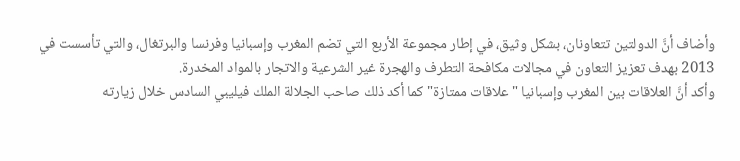وأضاف أنَّ الدولتين تتعاونان، بشكل وثيق، في إطار مجموعة الأربع التي تضم المغرب وإسبانيا وفرنسا والبرتغال، والتي تأسست في 2013 بهدف تعزيز التعاون في مجالات مكافحة التطرف والهجرة غير الشرعية والاتجار بالمواد المخدرة.
وأكد أنَّ العلاقات بين المغرب وإسبانيا "علاقات ممتازة" كما أكد ذلك صاحب الجلالة الملك فيليبي السادس خلال زيارته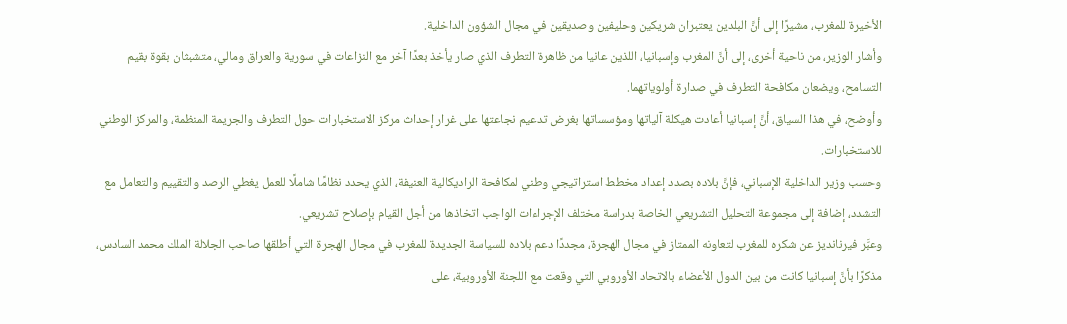الأخيرة للمغرب، مشيرًا إلى أنَّ البلدين يعتبران شريكين وحليفين وصديقين في مجال الشؤون الداخلية.
وأشار الوزير، من ناحية أخرى، إلى أنَّ المغرب وإسبانيا، اللذين عانيا من ظاهرة التطرف الذي صار يأخذ بعدًا آخر مع النزاعات في سورية والعراق ومالي، متشبثان بقوة بقيم التسامح، ويضعان مكافحة التطرف في صدارة أولوياتهما.
وأوضح، في هذا السياق، أنَّ إسبانيا أعادت هيكلة آلياتها ومؤسساتها بغرض تدعيم نجاعتها على غرار إحداث مركز الاستخبارات حول التطرف والجريمة المنظمة، والمركز الوطني للاستخبارات.
وحسب وزير الداخلية الإسباني، فإنَّ بلاده بصدد إعداد مخطط استراتيجي وطني لمكافحة الراديكالية العنيفة، الذي يحدد نظامًا شاملًا للعمل يغطي الرصد والتقييم والتعامل مع التشدد، إضافة إلى مجموعة التحليل التشريعي الخاصة بدراسة مختلف الإجراءات الواجب اتخاذها من أجل القيام بإصلاح تشريعي.
وعبَّر فيرنانديز عن شكره للمغرب لتعاونه الممتاز في مجال الهجرة، مجددًا دعم بلاده للسياسة الجديدة للمغرب في مجال الهجرة التي أطلقها صاحب الجلالة الملك محمد السادس، مذكرًا بأنَّ إسبانيا كانت من بين الدول الأعضاء بالاتحاد الأوروبي التي وقعت مع اللجنة الأوروبية، على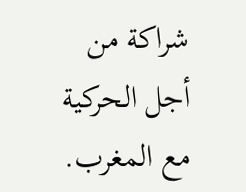شراكة من أجل الحركية مع المغرب.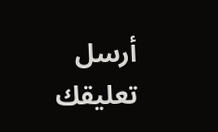أرسل تعليقك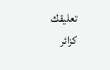تعليقك كزائر